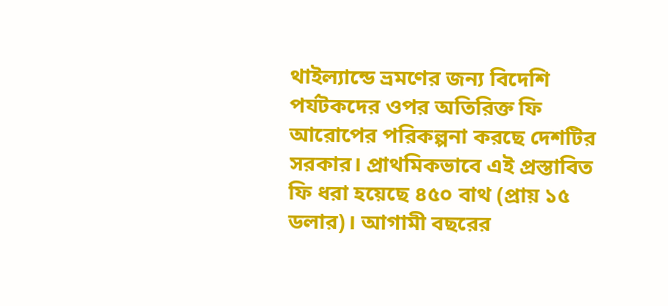থাইল্যান্ডে ভ্রমণের জন্য বিদেশি পর্যটকদের ওপর অতিরিক্ত ফি আরোপের পরিকল্পনা করছে দেশটির সরকার। প্রাথমিকভাবে এই প্রস্তাবিত ফি ধরা হয়েছে ৪৫০ বাথ (প্রায় ১৫ ডলার)। আগামী বছরের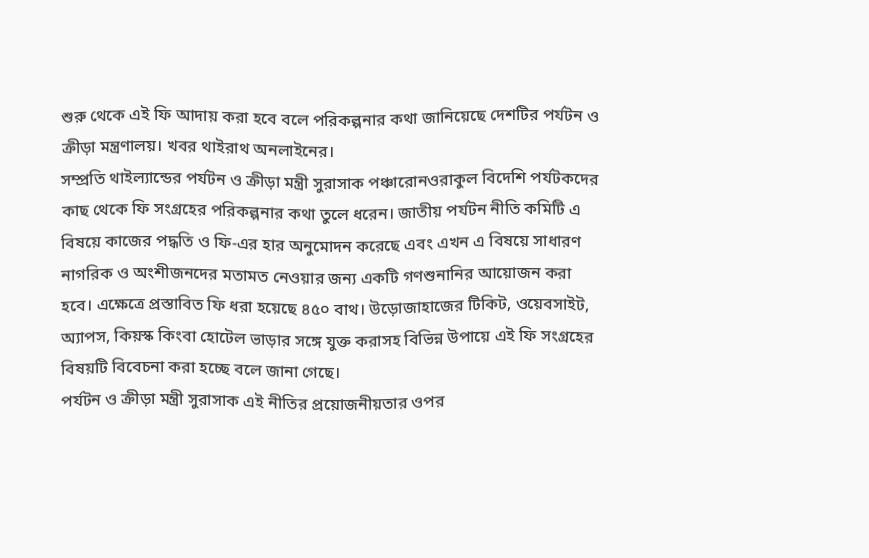শুরু থেকে এই ফি আদায় করা হবে বলে পরিকল্পনার কথা জানিয়েছে দেশটির পর্যটন ও ক্রীড়া মন্ত্রণালয়। খবর থাইরাথ অনলাইনের।
সম্প্রতি থাইল্যান্ডের পর্যটন ও ক্রীড়া মন্ত্রী সুরাসাক পঞ্চারোনওরাকুল বিদেশি পর্যটকদের কাছ থেকে ফি সংগ্রহের পরিকল্পনার কথা তুলে ধরেন। জাতীয় পর্যটন নীতি কমিটি এ বিষয়ে কাজের পদ্ধতি ও ফি-এর হার অনুমোদন করেছে এবং এখন এ বিষয়ে সাধারণ নাগরিক ও অংশীজনদের মতামত নেওয়ার জন্য একটি গণশুনানির আয়োজন করা হবে। এক্ষেত্রে প্রস্তাবিত ফি ধরা হয়েছে ৪৫০ বাথ। উড়োজাহাজের টিকিট, ওয়েবসাইট, অ্যাপস, কিয়স্ক কিংবা হোটেল ভাড়ার সঙ্গে যুক্ত করাসহ বিভিন্ন উপায়ে এই ফি সংগ্রহের বিষয়টি বিবেচনা করা হচ্ছে বলে জানা গেছে।
পর্যটন ও ক্রীড়া মন্ত্রী সুরাসাক এই নীতির প্রয়োজনীয়তার ওপর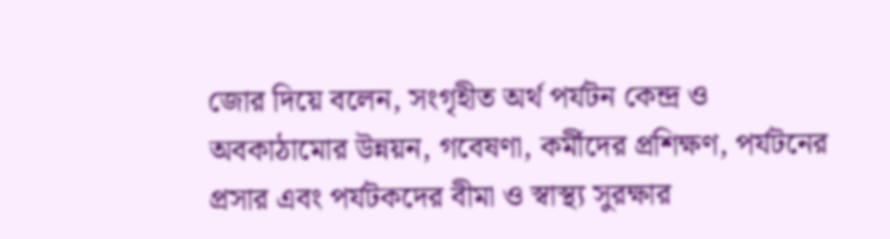জোর দিয়ে বলেন, সংগৃহীত অর্থ পর্যটন কেন্দ্র ও অবকাঠামোর উন্নয়ন, গবেষণা, কর্মীদের প্রশিক্ষণ, পর্যটনের প্রসার এবং পর্যটকদের বীমা ও স্বাস্থ্য সুরক্ষার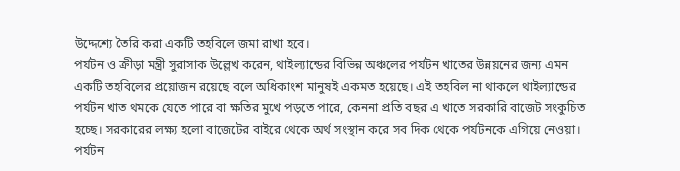উদ্দেশ্যে তৈরি করা একটি তহবিলে জমা রাখা হবে।
পর্যটন ও ক্রীড়া মন্ত্রী সুরাসাক উল্লেখ করেন, থাইল্যান্ডের বিভিন্ন অঞ্চলের পর্যটন খাতের উন্নয়নের জন্য এমন একটি তহবিলের প্রয়োজন রয়েছে বলে অধিকাংশ মানুষই একমত হয়েছে। এই তহবিল না থাকলে থাইল্যান্ডের পর্যটন খাত থমকে যেতে পারে বা ক্ষতির মুখে পড়তে পারে, কেননা প্রতি বছর এ খাতে সরকারি বাজেট সংকুচিত হচ্ছে। সরকারের লক্ষ্য হলো বাজেটের বাইরে থেকে অর্থ সংস্থান করে সব দিক থেকে পর্যটনকে এগিয়ে নেওয়া।
পর্যটন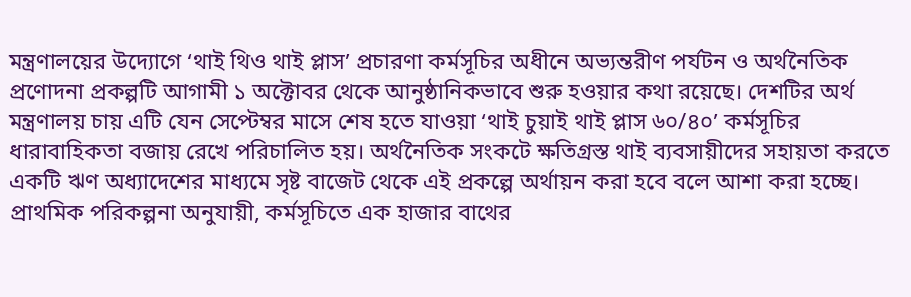মন্ত্রণালয়ের উদ্যোগে ‘থাই থিও থাই প্লাস’ প্রচারণা কর্মসূচির অধীনে অভ্যন্তরীণ পর্যটন ও অর্থনৈতিক প্রণোদনা প্রকল্পটি আগামী ১ অক্টোবর থেকে আনুষ্ঠানিকভাবে শুরু হওয়ার কথা রয়েছে। দেশটির অর্থ মন্ত্রণালয় চায় এটি যেন সেপ্টেম্বর মাসে শেষ হতে যাওয়া ‘থাই চুয়াই থাই প্লাস ৬০/৪০’ কর্মসূচির ধারাবাহিকতা বজায় রেখে পরিচালিত হয়। অর্থনৈতিক সংকটে ক্ষতিগ্রস্ত থাই ব্যবসায়ীদের সহায়তা করতে একটি ঋণ অধ্যাদেশের মাধ্যমে সৃষ্ট বাজেট থেকে এই প্রকল্পে অর্থায়ন করা হবে বলে আশা করা হচ্ছে।
প্রাথমিক পরিকল্পনা অনুযায়ী, কর্মসূচিতে এক হাজার বাথের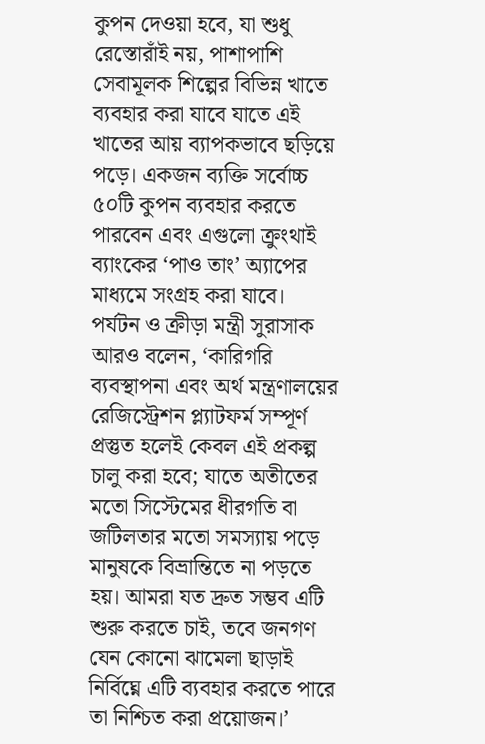কুপন দেওয়া হবে, যা শুধু রেস্তোরাঁই নয়, পাশাপাশি সেবামূলক শিল্পের বিভিন্ন খাতে ব্যবহার করা যাবে যাতে এই খাতের আয় ব্যাপকভাবে ছড়িয়ে পড়ে। একজন ব্যক্তি সর্বোচ্চ ৫০টি কুপন ব্যবহার করতে পারবেন এবং এগুলো ক্রুংথাই ব্যাংকের ‘পাও তাং’ অ্যাপের মাধ্যমে সংগ্রহ করা যাবে।
পর্যটন ও ক্রীড়া মন্ত্রী সুরাসাক আরও বলেন, ‘কারিগরি ব্যবস্থাপনা এবং অর্থ মন্ত্রণালয়ের রেজিস্ট্রেশন প্ল্যাটফর্ম সম্পূর্ণ প্রস্তুত হলেই কেবল এই প্রকল্প চালু করা হবে; যাতে অতীতের মতো সিস্টেমের ধীরগতি বা জটিলতার মতো সমস্যায় পড়ে মানুষকে বিভ্রান্তিতে না পড়তে হয়। আমরা যত দ্রুত সম্ভব এটি শুরু করতে চাই, তবে জনগণ যেন কোনো ঝামেলা ছাড়াই নির্বিঘ্নে এটি ব্যবহার করতে পারে তা নিশ্চিত করা প্রয়োজন।’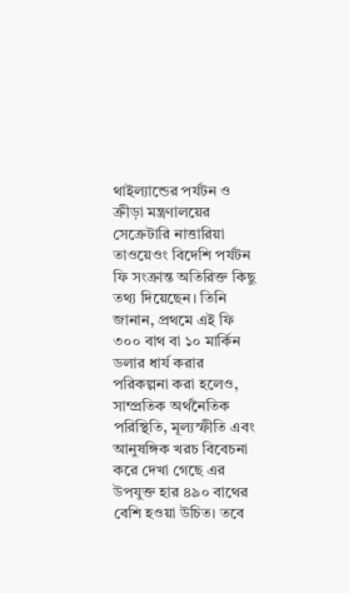থাইল্যান্ডের পর্যটন ও ক্রীড়া মন্ত্রণালয়ের সেক্রেটারি নাত্তারিয়া তাওয়েওং বিদেশি পর্যটন ফি সংক্রান্ত অতিরিক্ত কিছু তথ্য দিয়েছেন। তিনি জানান, প্রথমে এই ফি ৩০০ বাথ বা ১০ মার্কিন ডলার ধার্য করার পরিকল্পনা করা হলেও, সাম্প্রতিক অর্থনৈতিক পরিস্থিতি, মূল্যস্ফীতি এবং আনুষঙ্গিক খরচ বিবেচনা করে দেখা গেছে এর উপযুক্ত হার ৪৯০ বাথের বেশি হওয়া উচিত। তবে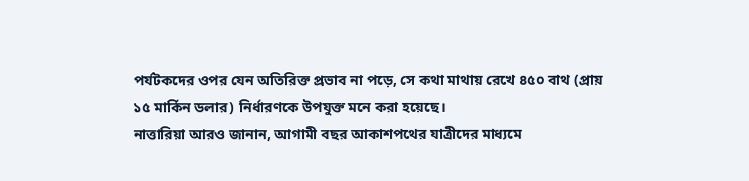পর্যটকদের ওপর যেন অতিরিক্ত প্রভাব না পড়ে, সে কথা মাথায় রেখে ৪৫০ বাথ (প্রায় ১৫ মার্কিন ডলার) নির্ধারণকে উপযুক্ত মনে করা হয়েছে।
নাত্তারিয়া আরও জানান, আগামী বছর আকাশপথের যাত্রীদের মাধ্যমে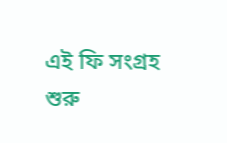এই ফি সংগ্রহ শুরু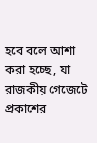হবে বলে আশা করা হচ্ছে, যা রাজকীয় গেজেটে প্রকাশের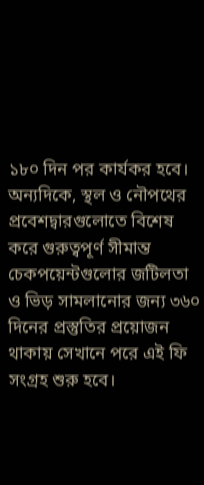১৮০ দিন পর কার্যকর হবে। অন্যদিকে, স্থল ও নৌপথের প্রবেশদ্বারগুলোতে বিশেষ করে গুরুত্বপূর্ণ সীমান্ত চেকপয়েন্টগুলোর জটিলতা ও ভিড় সামলানোর জন্য ৩৬০ দিনের প্রস্তুতির প্রয়োজন থাকায় সেখানে পরে এই ফি সংগ্রহ শুরু হবে।